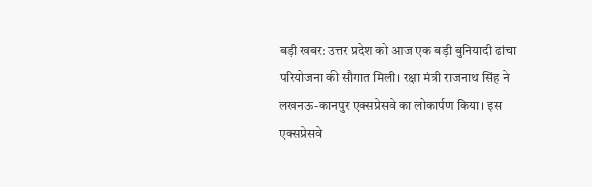बड़ी खबर: उत्तर प्रदेश को आज एक बड़ी बुनियादी ढांचा परियोजना की सौगात मिली। रक्षा मंत्री राजनाथ सिंह ने लखनऊ-कानपुर एक्सप्रेसवे का लोकार्पण किया। इस एक्सप्रेसवे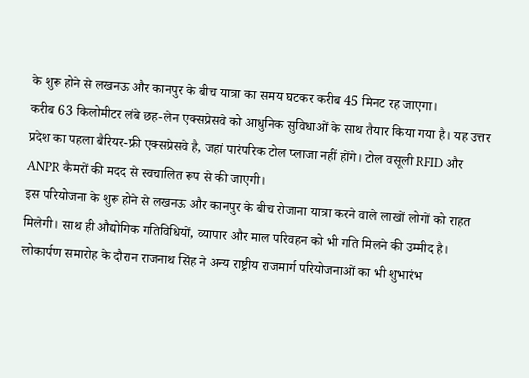के शुरू होने से लखनऊ और कानपुर के बीच यात्रा का समय घटकर करीब 45 मिनट रह जाएगा।
करीब 63 किलोमीटर लंबे छह-लेन एक्सप्रेसवे को आधुनिक सुविधाओं के साथ तैयार किया गया है। यह उत्तर प्रदेश का पहला बैरियर-फ्री एक्सप्रेसवे है, जहां पारंपरिक टोल प्लाजा नहीं होंगे। टोल वसूली RFID और ANPR कैमरों की मदद से स्वचालित रूप से की जाएगी।
इस परियोजना के शुरू होने से लखनऊ और कानपुर के बीच रोजाना यात्रा करने वाले लाखों लोगों को राहत मिलेगी। साथ ही औद्योगिक गतिविधियों, व्यापार और माल परिवहन को भी गति मिलने की उम्मीद है।
लोकार्पण समारोह के दौरान राजनाथ सिंह ने अन्य राष्ट्रीय राजमार्ग परियोजनाओं का भी शुभारंभ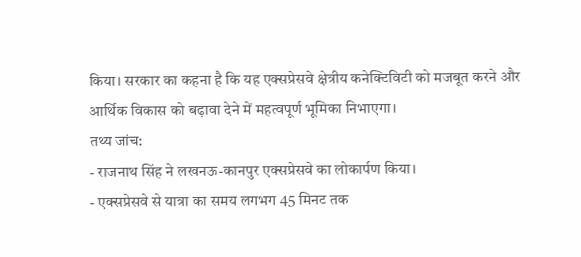किया। सरकार का कहना है कि यह एक्सप्रेसवे क्षेत्रीय कनेक्टिविटी को मजबूत करने और आर्थिक विकास को बढ़ावा देने में महत्वपूर्ण भूमिका निभाएगा।
तथ्य जांच:
- राजनाथ सिंह ने लखनऊ-कानपुर एक्सप्रेसवे का लोकार्पण किया।
- एक्सप्रेसवे से यात्रा का समय लगभग 45 मिनट तक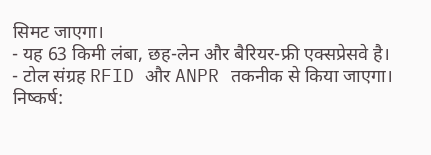सिमट जाएगा।
- यह 63 किमी लंबा, छह-लेन और बैरियर-फ्री एक्सप्रेसवे है।
- टोल संग्रह RFID और ANPR तकनीक से किया जाएगा।
निष्कर्ष: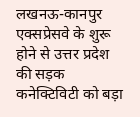लखनऊ-कानपुर एक्सप्रेसवे के शुरू होने से उत्तर प्रदेश की सड़क कनेक्टिविटी को बड़ा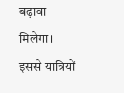बढ़ावा मिलेगा। इससे यात्रियों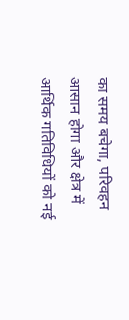का समय बचेगा, परिवहन आसान होगा और क्षेत्र में आर्थिक गतिविधियों को नई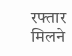रफ्तार मिलने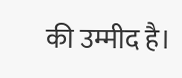की उम्मीद है।